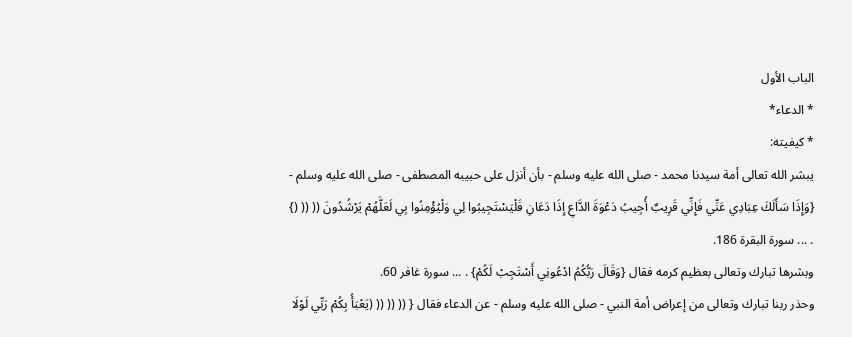الباب الأول
* الدعاء*
* كيفيته:
يبشر الله تعالى أمة سيدنا محمد - صلى الله عليه وسلم - بأن أنزل على حبيبه المصطفى - صلى الله عليه وسلم - {وَإِذَا سَأَلَكَ عِبَادِي عَنِّي فَإِنِّي قَرِيبٌ أُجِيبُ دَعْوَةَ الدَّاعِ إِذَا دَعَانِ فَلْيَسْتَجِيبُوا لِي وَلْيُؤْمِنُوا بِي لَعَلَّهُمْ يَرْشُدُونَ (( (( (} . ... سورة البقرة 186.
وبشرها تبارك وتعالى بعظيم كرمه فقال {وَقَالَ رَبُّكُمُ ادْعُونِي أَسْتَجِبْ لَكُمْ} . ... سورة غافر 60.
وحذر ربنا تبارك وتعالى من إعراض أمة النبي - صلى الله عليه وسلم - عن الدعاء فقال { (( (( (( (يَعْبَأُ بِكُمْ رَبِّي لَوْلَا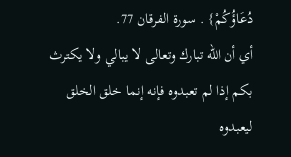دُعَاؤُكُمْ} . سورة الفرقان 77.
أي أن الله تبارك وتعالى لا يبالي ولا يكترث بكم إذا لم تعبدوه فإنه إنما خلق الخلق ليعبدوه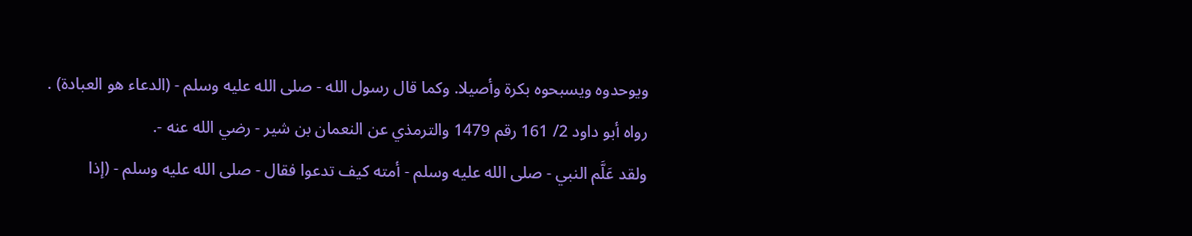ويوحدوه ويسبحوه بكرة وأصيلا. وكما قال رسول الله - صلى الله عليه وسلم - (الدعاء هو العبادة) .
رواه أبو داود 2/ 161 رقم 1479 والترمذي عن النعمان بن شير - رضي الله عنه -.
ولقد عَلَّم النبي - صلى الله عليه وسلم - أمته كيف تدعوا فقال - صلى الله عليه وسلم - (إذا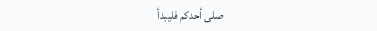صلى أحدكم فليبدأ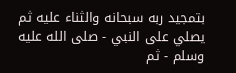بتمجيد ربه سبحانه والثناء عليه ثم يصلي على النبي - صلى الله عليه وسلم - ثم